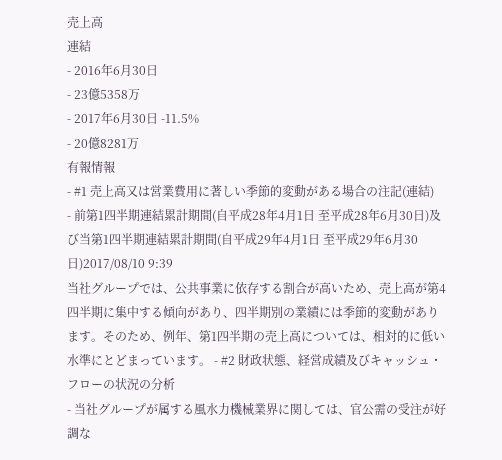売上高
連結
- 2016年6月30日
- 23億5358万
- 2017年6月30日 -11.5%
- 20億8281万
有報情報
- #1 売上高又は営業費用に著しい季節的変動がある場合の注記(連結)
- 前第1四半期連結累計期間(自平成28年4月1日 至平成28年6月30日)及び当第1四半期連結累計期間(自平成29年4月1日 至平成29年6月30日)2017/08/10 9:39
当社グループでは、公共事業に依存する割合が高いため、売上高が第4四半期に集中する傾向があり、四半期別の業績には季節的変動があります。そのため、例年、第1四半期の売上高については、相対的に低い水準にとどまっています。 - #2 財政状態、経営成績及びキャッシュ・フローの状況の分析
- 当社グループが属する風水力機械業界に関しては、官公需の受注が好調な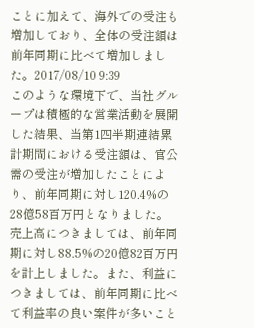ことに加えて、海外での受注も増加しており、全体の受注額は前年同期に比べて増加しました。2017/08/10 9:39
このような環境下で、当社グループは積極的な営業活動を展開した結果、当第1四半期連結累計期間における受注額は、官公需の受注が増加したことにより、前年同期に対し120.4%の28億58百万円となりました。売上高につきましては、前年同期に対し88.5%の20億82百万円を計上しました。また、利益につきましては、前年同期に比べて利益率の良い案件が多いこと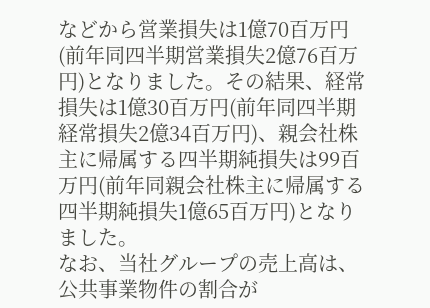などから営業損失は1億70百万円(前年同四半期営業損失2億76百万円)となりました。その結果、経常損失は1億30百万円(前年同四半期経常損失2億34百万円)、親会社株主に帰属する四半期純損失は99百万円(前年同親会社株主に帰属する四半期純損失1億65百万円)となりました。
なお、当社グループの売上高は、公共事業物件の割合が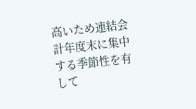高いため連結会計年度末に集中する季節性を有して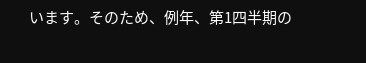います。そのため、例年、第1四半期の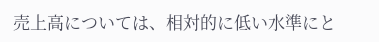売上高については、相対的に低い水準にと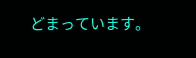どまっています。